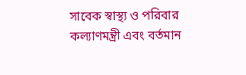সাবেক স্বাস্থ্য ও পরিবার কল্যাণমন্ত্রী এবং বর্তমান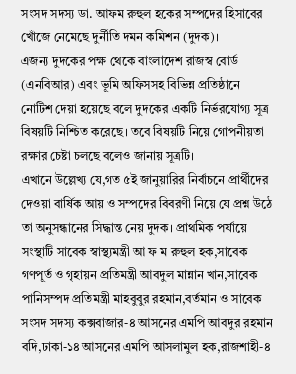সংসদ সদস্য ডা. আফম রুহুল হকের সম্পদের হিসাবের খোঁজে নেমেছে দুর্নীতি দমন কমিশন (দুদক)।
এজন্য দুদকের পক্ষ থেকে বাংলাদেশ রাজস্ব বোর্ড (এনবিআর) এবং ভূমি অফিসসহ বিভিন্ন প্রতিষ্ঠানে নোটিশ দেয়া হয়েছে বলে দুদকের একটি নির্ভরযোগ্য সূত্র বিষয়টি নিশ্চিত করেছে। তবে বিষয়টি নিয়ে গোপনীয়তা রক্ষার চেষ্টা চলছে বলেও জানায় সূত্রটি।
এখানে উল্লেখ্য যে,গত ৫ই জানুয়ারির নির্বাচনে প্রার্থীদের দেওয়া বার্ষিক আয় ও সম্পদের বিবরণী নিয়ে যে প্রশ্ন উঠে তা অনুসন্ধানের সিদ্ধান্ত নেয় দুদক। প্রাথমিক পর্যায়ে সংস্থাটি সাবেক স্বাস্থ্যমন্ত্রী আ ফ ম রুহুল হক,সাবেক গণপূর্ত ও গৃহায়ন প্রতিমন্ত্রী আবদুল মান্নান খান,সাবেক পানিসম্পদ প্রতিমন্ত্রী মাহবুবুর রহমান,বর্তমান ও সাবেক সংসদ সদস্য কক্সবাজার-৪ আসনের এমপি আবদুর রহমান বদি,ঢাকা-১৪ আসনের এমপি আসলামুল হক,রাজশাহী-৪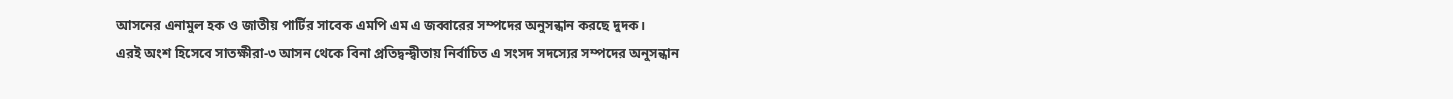আসনের এনামুল হক ও জাতীয় পার্টির সাবেক এমপি এম এ জব্বারের সম্পদের অনুসন্ধান করছে দুদক।
এরই অংশ হিসেবে সাতক্ষীরা-৩ আসন থেকে বিনা প্রতিদ্বন্দ্বীতায় নির্বাচিত এ সংসদ সদস্যের সম্পদের অনুসন্ধান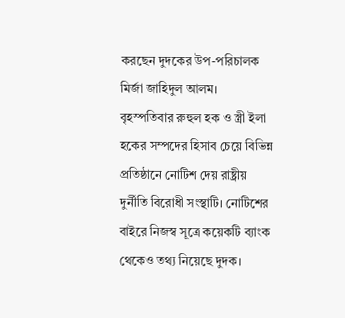করছেন দুদকের উপ-পরিচালক মির্জা জাহিদুল আলম।
বৃহস্পতিবার রুহুল হক ও স্ত্রী ইলা হকের সম্পদের হিসাব চেয়ে বিভিন্ন প্রতিষ্ঠানে নোটিশ দেয় রাষ্ট্রীয় দুর্নীতি বিরোধী সংস্থাটি। নোটিশের বাইরে নিজস্ব সূত্রে কয়েকটি ব্যাংক থেকেও তথ্য নিয়েছে দুদক।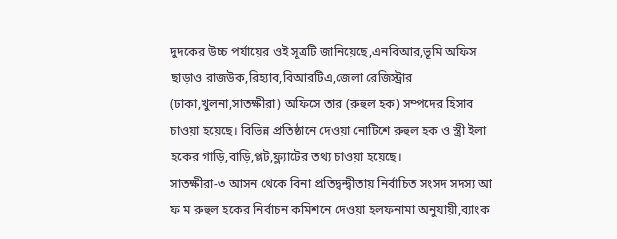দুদকের উচ্চ পর্যায়ের ওই সূত্রটি জানিয়েছে,এনবিআর,ভূমি অফিস ছাড়াও রাজউক,রিহ্যাব,বিআরটিএ,জেলা রেজিস্ট্রার (ঢাকা,খুলনা,সাতক্ষীরা) অফিসে তার (রুহুল হক) সম্পদের হিসাব চাওয়া হয়েছে। বিভিন্ন প্রতিষ্ঠানে দেওয়া নোটিশে রুহুল হক ও স্ত্রী ইলা হকের গাড়ি,বাড়ি,প্লট,ফ্ল্যাটের তথ্য চাওয়া হয়েছে।
সাতক্ষীরা-৩ আসন থেকে বিনা প্রতিদ্বন্দ্বীতায় নির্বাচিত সংসদ সদস্য আ ফ ম রুহুল হকের নির্বাচন কমিশনে দেওয়া হলফনামা অনুযায়ী,ব্যাংক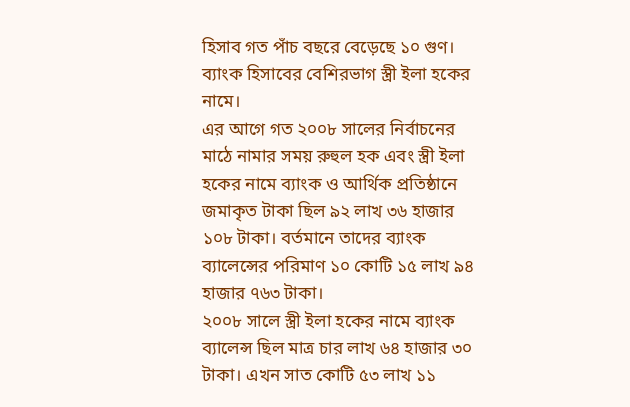হিসাব গত পাঁচ বছরে বেড়েছে ১০ গুণ। ব্যাংক হিসাবের বেশিরভাগ স্ত্রী ইলা হকের নামে।
এর আগে গত ২০০৮ সালের নির্বাচনের মাঠে নামার সময় রুহুল হক এবং স্ত্রী ইলা হকের নামে ব্যাংক ও আর্থিক প্রতিষ্ঠানে জমাকৃত টাকা ছিল ৯২ লাখ ৩৬ হাজার ১০৮ টাকা। বর্তমানে তাদের ব্যাংক ব্যালেন্সের পরিমাণ ১০ কোটি ১৫ লাখ ৯৪ হাজার ৭৬৩ টাকা।
২০০৮ সালে স্ত্রী ইলা হকের নামে ব্যাংক ব্যালেন্স ছিল মাত্র চার লাখ ৬৪ হাজার ৩০ টাকা। এখন সাত কোটি ৫৩ লাখ ১১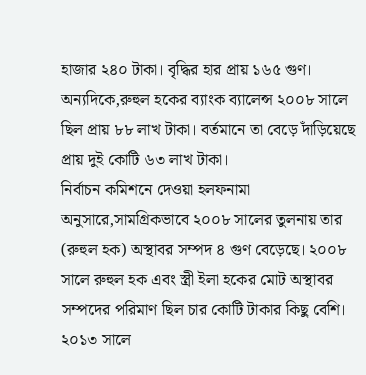হাজার ২৪০ টাকা। বৃদ্ধির হার প্রায় ১৬৫ গুণ।
অন্যদিকে,রুহুল হকের ব্যাংক ব্যালেন্স ২০০৮ সালে ছিল প্রায় ৮৮ লাখ টাকা। বর্তমানে তা বেড়ে দাঁড়িয়েছে প্রায় দুই কোটি ৬৩ লাখ টাকা।
নির্বাচন কমিশনে দেওয়া হলফনামা অনুসারে,সামগ্রিকভাবে ২০০৮ সালের তুলনায় তার (রুহুল হক) অস্থাবর সম্পদ ৪ গুণ বেড়েছে। ২০০৮ সালে রুহুল হক এবং স্ত্রী ইলা হকের মোট অস্থাবর সম্পদের পরিমাণ ছিল চার কোটি টাকার কিছু বেশি।
২০১৩ সালে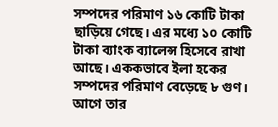সম্পদের পরিমাণ ১৬ কোটি টাকা ছাড়িয়ে গেছে। এর মধ্যে ১০ কোটি টাকা ব্যাংক ব্যালেন্স হিসেবে রাখা আছে। এককভাবে ইলা হকের সম্পদের পরিমাণ বেড়েছে ৮ গুণ। আগে তার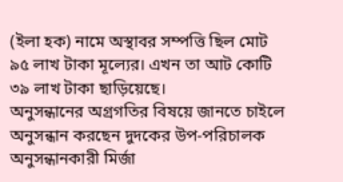(ইলা হক) নামে অস্থাবর সম্পত্তি ছিল মোট ৯৫ লাখ টাকা মূল্যের। এখন তা আট কোটি ৩৯ লাখ টাকা ছাড়িয়েছে।
অনুসন্ধানের অগ্রগতির বিষয়ে জানতে চাইলে অনুসন্ধান করছেন দুদকের উপ-পরিচালক অনুসন্ধানকারী মির্জা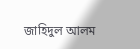জাহিদুল আলম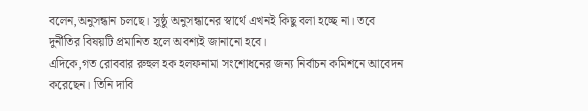বলেন,অনুসন্ধান চলছে। সুষ্ঠু অনুসন্ধানের স্বার্থে এখনই কিছু বলা হচ্ছে না। তবে দুর্নীতির বিষয়টি প্রমানিত হলে অবশ্যই জানানো হবে।
এদিকে,গত রোববার রুহুল হক হলফনামা সংশোধনের জন্য নির্বাচন কমিশনে আবেদন করেছেন। তিনি দাবি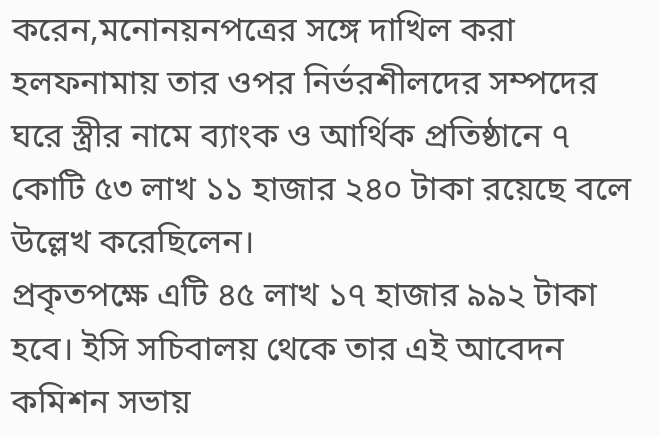করেন,মনোনয়নপত্রের সঙ্গে দাখিল করা হলফনামায় তার ওপর নির্ভরশীলদের সম্পদের ঘরে স্ত্রীর নামে ব্যাংক ও আর্থিক প্রতিষ্ঠানে ৭ কোটি ৫৩ লাখ ১১ হাজার ২৪০ টাকা রয়েছে বলে উল্লেখ করেছিলেন।
প্রকৃতপক্ষে এটি ৪৫ লাখ ১৭ হাজার ৯৯২ টাকা হবে। ইসি সচিবালয় থেকে তার এই আবেদন কমিশন সভায়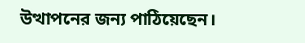উত্থাপনের জন্য পাঠিয়েছেন।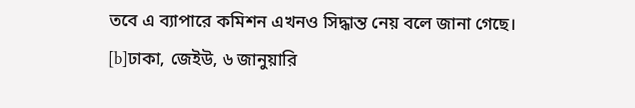তবে এ ব্যাপারে কমিশন এখনও সিদ্ধান্ত নেয় বলে জানা গেছে।
[b]ঢাকা, জেইউ, ৬ জানুয়ারি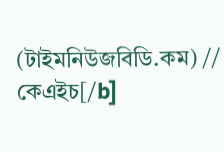(টাইমনিউজবিডি.কম) // কেএইচ[/b]